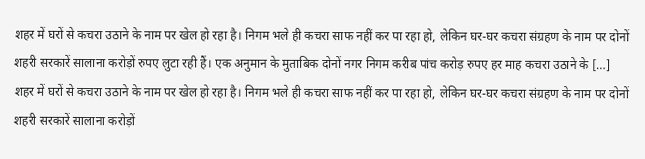शहर में घरों से कचरा उठाने के नाम पर खेल हो रहा है। निगम भले ही कचरा साफ नहीं कर पा रहा हो, लेकिन घर-घर कचरा संग्रहण के नाम पर दोनों शहरी सरकारें सालाना करोड़ों रुपए लुटा रही हैं। एक अनुमान के मुताबिक दोनों नगर निगम करीब पांच करोड़ रुपए हर माह कचरा उठाने के […]
शहर में घरों से कचरा उठाने के नाम पर खेल हो रहा है। निगम भले ही कचरा साफ नहीं कर पा रहा हो, लेकिन घर-घर कचरा संग्रहण के नाम पर दोनों शहरी सरकारें सालाना करोड़ों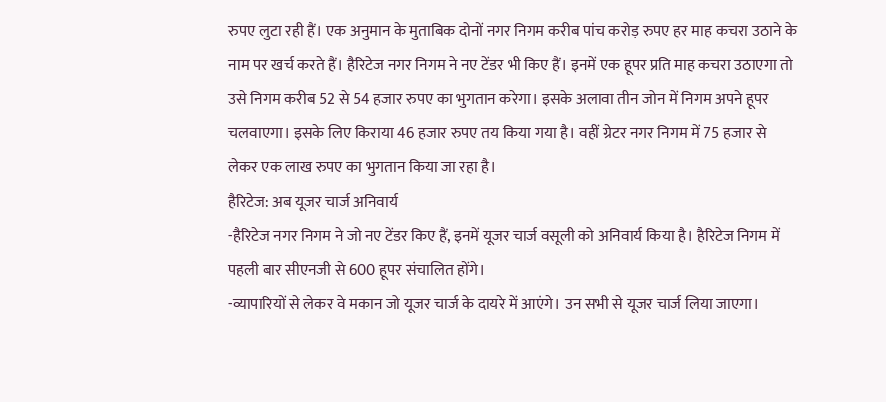रुपए लुटा रही हैं। एक अनुमान के मुताबिक दोनों नगर निगम करीब पांच करोड़ रुपए हर माह कचरा उठाने के नाम पर खर्च करते हैं। हैरिटेज नगर निगम ने नए टेंडर भी किए हैं। इनमें एक हूपर प्रति माह कचरा उठाएगा तो उसे निगम करीब 52 से 54 हजार रुपए का भुगतान करेगा। इसके अलावा तीन जोन में निगम अपने हूपर चलवाएगा। इसके लिए किराया 46 हजार रुपए तय किया गया है। वहीं ग्रेटर नगर निगम में 75 हजार से लेकर एक लाख रुपए का भुगतान किया जा रहा है।
हैरिटेज: अब यूजर चार्ज अनिवार्य
-हैरिटेज नगर निगम ने जो नए टेंडर किए हैं, इनमें यूजर चार्ज वसूली को अनिवार्य किया है। हैरिटेज निगम में पहली बार सीएनजी से 600 हूपर संचालित होंगे।
-व्यापारियों से लेकर वे मकान जो यूजर चार्ज के दायरे में आएंगे। उन सभी से यूजर चार्ज लिया जाएगा।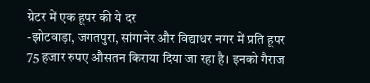ग्रेटर में एक हूपर की ये दर
-झोटवाड़ा, जगतपुरा, सांगानेर और विद्याधर नगर में प्रति हूपर 75 हजार रुपए औसतन किराया दिया जा रहा है। इनको गैराज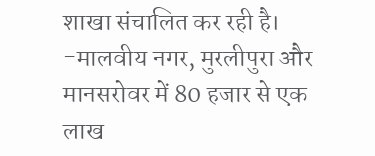शाखा संचालित कर रही है।
-मालवीय नगर, मुरलीपुरा और मानसरोवर में 80 हजार से एक लाख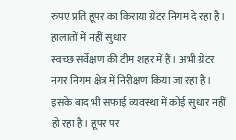रुपए प्रति हूपर का किराया ग्रेटर निगम दे रहा है।
हालातों में नहीं सुधार
स्वच्छ सर्वेक्षण की टीम शहर में हैं। अभी ग्रेटर नगर निगम क्षेत्र में निरीक्षण किया जा रहा है। इसके बाद भी सफाई व्यवस्था में कोई सुधार नहीं हो रहा है। हूपर पर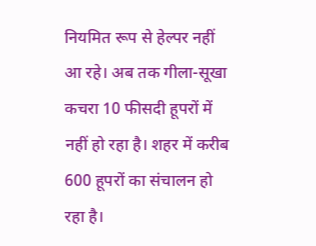नियमित रूप से हेल्पर नहीं आ रहे। अब तक गीला-सूखा कचरा 10 फीसदी हूपरों में नहीं हो रहा है। शहर में करीब 600 हूपरों का संचालन हो रहा है।